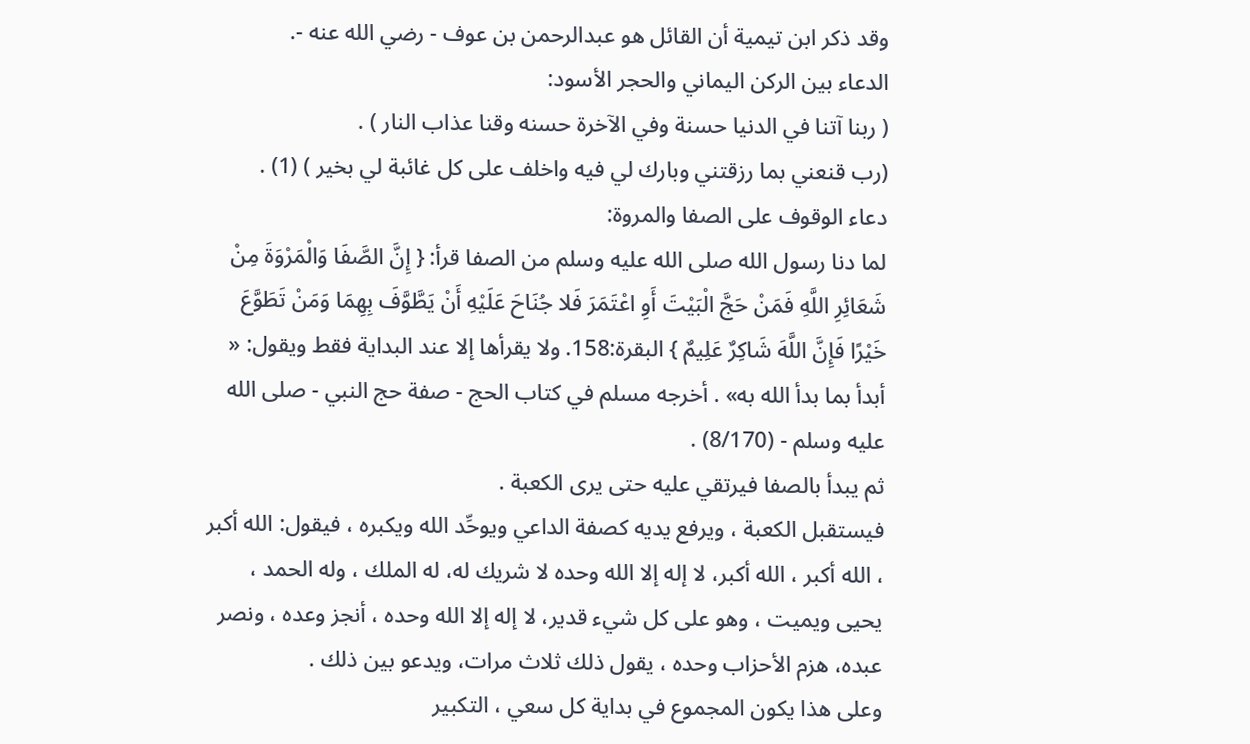وقد ذكر ابن تيمية أن القائل هو عبدالرحمن بن عوف - رضي الله عنه -.
الدعاء بين الركن اليماني والحجر الأسود:
( ربنا آتنا في الدنيا حسنة وفي الآخرة حسنه وقنا عذاب النار ) .
(رب قنعني بما رزقتني وبارك لي فيه واخلف على كل غائبة لي بخير ) (1) .
دعاء الوقوف على الصفا والمروة:
لما دنا رسول الله صلى الله عليه وسلم من الصفا قرأ: { إِنَّ الصَّفَا وَالْمَرْوَةَ مِنْ شَعَائِرِ اللَّهِ فَمَنْ حَجَّ الْبَيْتَ أَوِ اعْتَمَرَ فَلا جُنَاحَ عَلَيْهِ أَنْ يَطَّوَّفَ بِهِمَا وَمَنْ تَطَوَّعَ خَيْرًا فَإِنَّ اللَّهَ شَاكِرٌ عَلِيمٌ } البقرة:158. ولا يقرأها إلا عند البداية فقط ويقول: « أبدأ بما بدأ الله به» . أخرجه مسلم في كتاب الحج - صفة حج النبي - صلى الله عليه وسلم - (8/170) .
ثم يبدأ بالصفا فيرتقي عليه حتى يرى الكعبة .
فيستقبل الكعبة ، ويرفع يديه كصفة الداعي ويوحِّد الله ويكبره ، فيقول: الله أكبر ، الله أكبر ، الله أكبر، لا إله إلا الله وحده لا شريك له، له الملك ، وله الحمد ، يحيى ويميت ، وهو على كل شيء قدير، لا إله إلا الله وحده ، أنجز وعده ، ونصر عبده، هزم الأحزاب وحده ، يقول ذلك ثلاث مرات، ويدعو بين ذلك .
وعلى هذا يكون المجموع في بداية كل سعي ، التكبير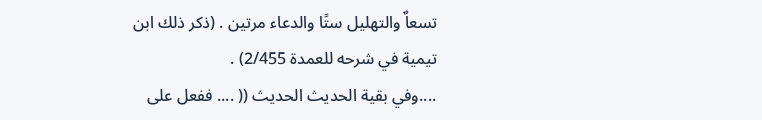تسعاٌ والتهليل ستًا والدعاء مرتين . (ذكر ذلك ابن تيمية في شرحه للعمدة 2/455) .
....وفي بقية الحديث الحديث (( .... ففعل على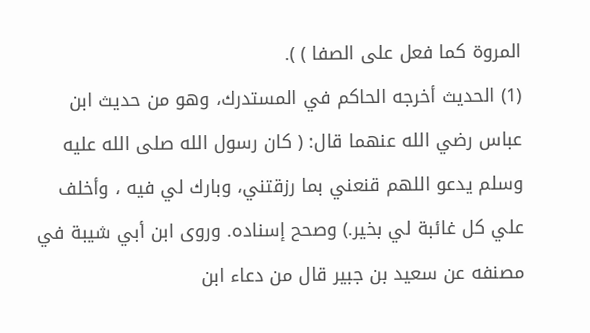المروة كما فعل على الصفا ) ).
(1) الحديث أخرجه الحاكم في المستدرك، وهو من حديث ابن عباس رضي الله عنهما قال: ( كان رسول الله صلى الله عليه وسلم يدعو اللهم قنعني بما رزقتني، وبارك لي فيه ، وأخلف علي كل غائبة لي بخير.) وصحح إسناده. وروى ابن أبي شيبة في مصنفه عن سعيد بن جبير قال من دعاء ابن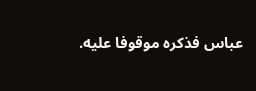عباس فذكره موقوفا عليه.